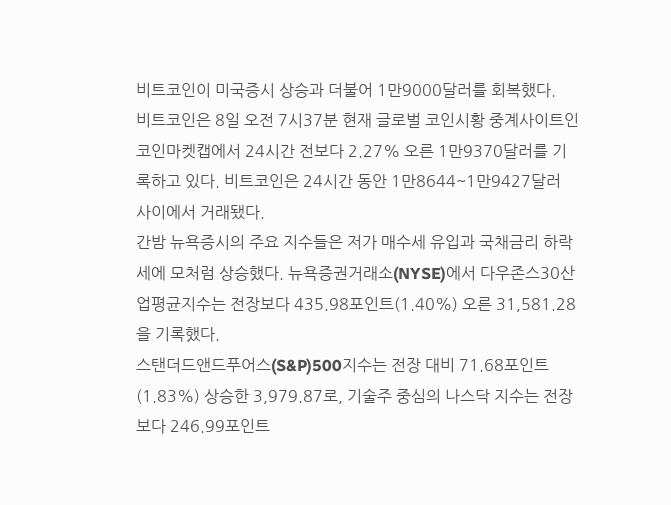비트코인이 미국증시 상승과 더불어 1만9000달러를 회복했다.
비트코인은 8일 오전 7시37분 현재 글로벌 코인시황 중계사이트인 코인마켓캡에서 24시간 전보다 2.27% 오른 1만9370달러를 기록하고 있다. 비트코인은 24시간 동안 1만8644~1만9427달러 사이에서 거래됐다.
간밤 뉴욕증시의 주요 지수들은 저가 매수세 유입과 국채금리 하락세에 모처럼 상승했다. 뉴욕증권거래소(NYSE)에서 다우존스30산업평균지수는 전장보다 435.98포인트(1.40%) 오른 31,581.28을 기록했다.
스탠더드앤드푸어스(S&P)500지수는 전장 대비 71.68포인트(1.83%) 상승한 3,979.87로, 기술주 중심의 나스닥 지수는 전장보다 246.99포인트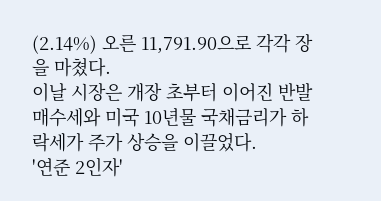(2.14%) 오른 11,791.90으로 각각 장을 마쳤다.
이날 시장은 개장 초부터 이어진 반발 매수세와 미국 10년물 국채금리가 하락세가 주가 상승을 이끌었다.
'연준 2인자'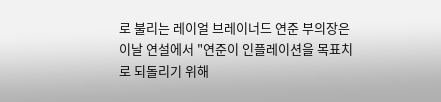로 불리는 레이얼 브레이너드 연준 부의장은 이날 연설에서 "연준이 인플레이션을 목표치로 되돌리기 위해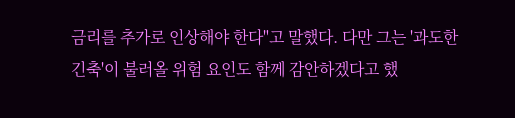금리를 추가로 인상해야 한다"고 말했다. 다만 그는 '과도한 긴축'이 불러올 위험 요인도 함께 감안하겠다고 했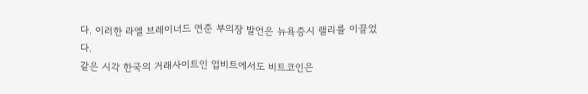다. 이러한 라엘 브레이너드 연준 부의장 발언은 뉴욕증시 랠리를 이끌었다.
같은 시각 한국의 거래사이트인 업비트에서도 비트코인은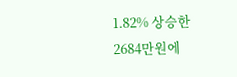1.82% 상승한 2684만원에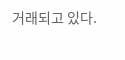거래되고 있다.